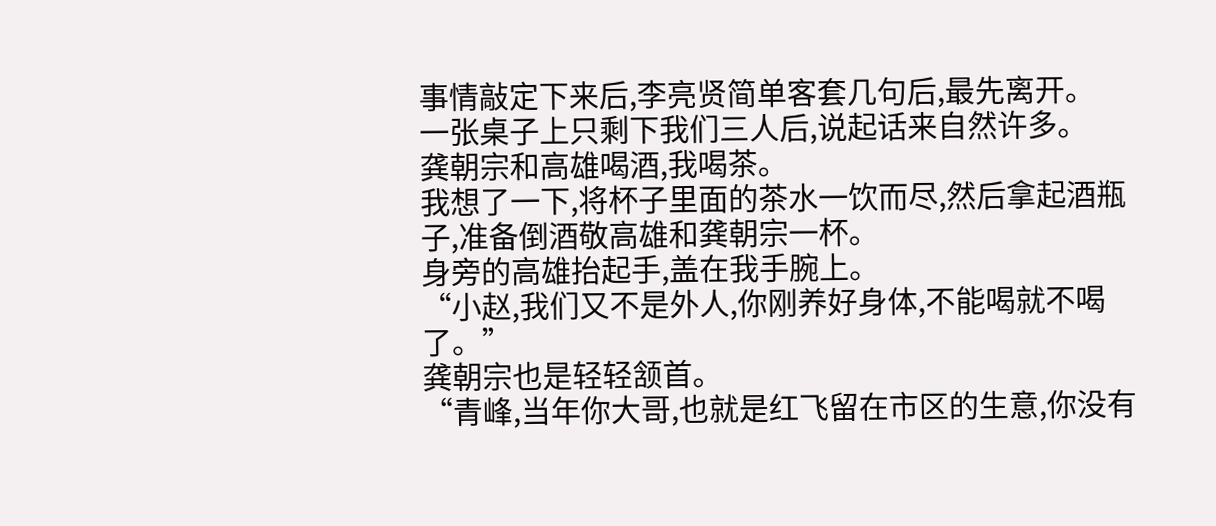事情敲定下来后,李亮贤简单客套几句后,最先离开。
一张桌子上只剩下我们三人后,说起话来自然许多。
龚朝宗和高雄喝酒,我喝茶。
我想了一下,将杯子里面的茶水一饮而尽,然后拿起酒瓶子,准备倒酒敬高雄和龚朝宗一杯。
身旁的高雄抬起手,盖在我手腕上。
“小赵,我们又不是外人,你刚养好身体,不能喝就不喝了。”
龚朝宗也是轻轻颔首。
“青峰,当年你大哥,也就是红飞留在市区的生意,你没有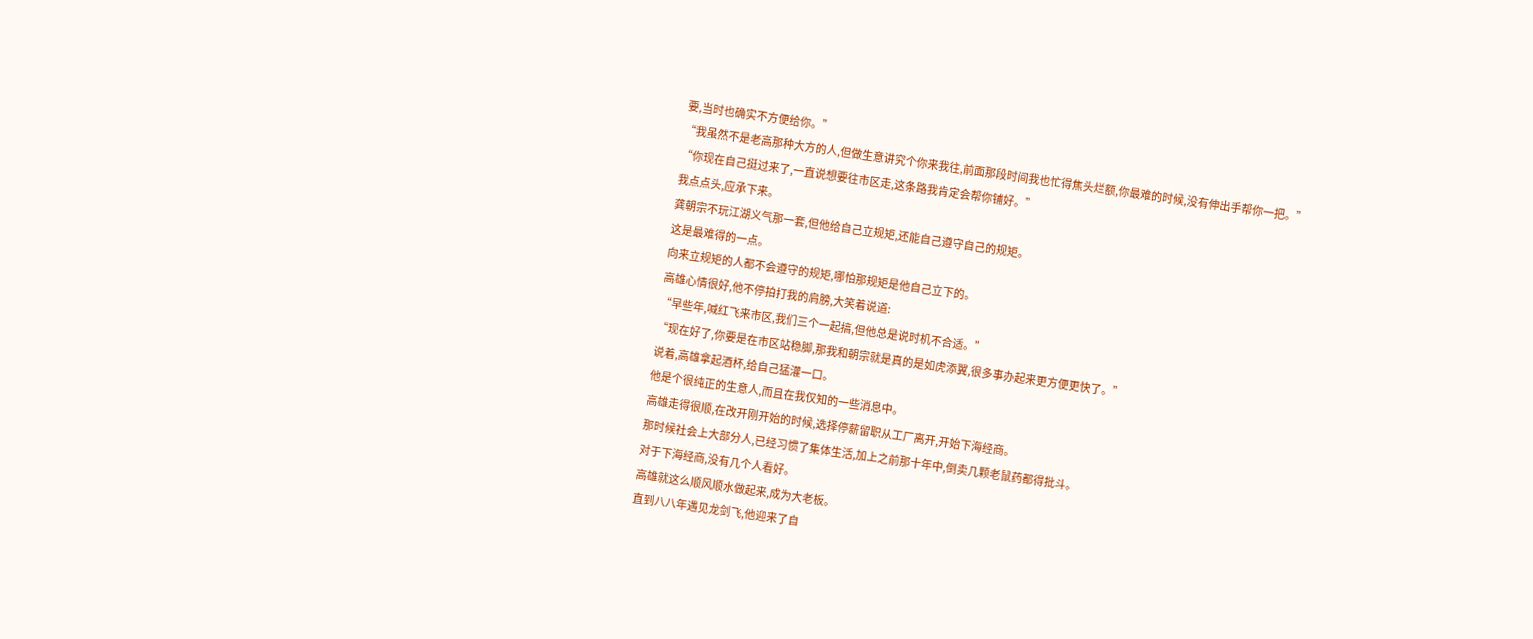要,当时也确实不方便给你。”
“我虽然不是老高那种大方的人,但做生意讲究个你来我往,前面那段时间我也忙得焦头烂额,你最难的时候,没有伸出手帮你一把。”
“你现在自己挺过来了,一直说想要往市区走,这条路我肯定会帮你铺好。”
我点点头,应承下来。
龚朝宗不玩江湖义气那一套,但他给自己立规矩,还能自己遵守自己的规矩。
这是最难得的一点。
向来立规矩的人都不会遵守的规矩,哪怕那规矩是他自己立下的。
高雄心情很好,他不停拍打我的肩膀,大笑着说道:
“早些年,喊红飞来市区,我们三个一起搞,但他总是说时机不合适。”
“现在好了,你要是在市区站稳脚,那我和朝宗就是真的是如虎添翼,很多事办起来更方便更快了。”
说着,高雄拿起酒杯,给自己猛灌一口。
他是个很纯正的生意人,而且在我仅知的一些消息中。
高雄走得很顺,在改开刚开始的时候,选择停薪留职从工厂离开,开始下海经商。
那时候社会上大部分人,已经习惯了集体生活,加上之前那十年中,倒卖几颗老鼠药都得批斗。
对于下海经商,没有几个人看好。
高雄就这么顺风顺水做起来,成为大老板。
直到八八年遇见龙剑飞,他迎来了自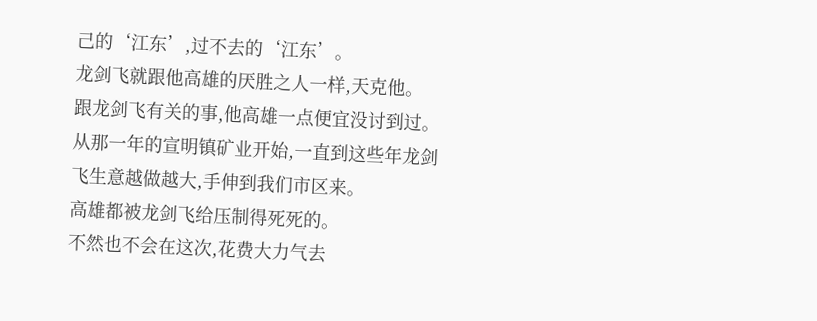己的‘江东’,过不去的‘江东’。
龙剑飞就跟他高雄的厌胜之人一样,天克他。
跟龙剑飞有关的事,他高雄一点便宜没讨到过。
从那一年的宣明镇矿业开始,一直到这些年龙剑飞生意越做越大,手伸到我们市区来。
高雄都被龙剑飞给压制得死死的。
不然也不会在这次,花费大力气去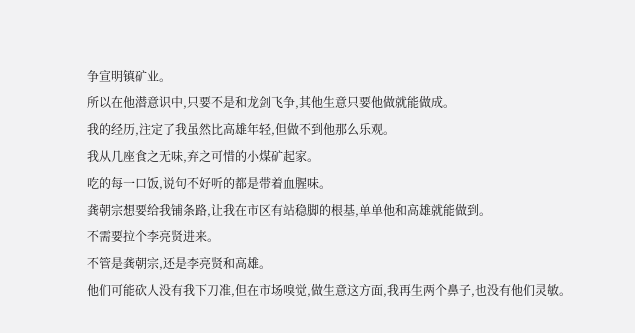争宣明镇矿业。
所以在他潜意识中,只要不是和龙剑飞争,其他生意只要他做就能做成。
我的经历,注定了我虽然比高雄年轻,但做不到他那么乐观。
我从几座食之无味,弃之可惜的小煤矿起家。
吃的每一口饭,说句不好听的都是带着血腥味。
龚朝宗想要给我铺条路,让我在市区有站稳脚的根基,单单他和高雄就能做到。
不需要拉个李亮贤进来。
不管是龚朝宗,还是李亮贤和高雄。
他们可能砍人没有我下刀准,但在市场嗅觉,做生意这方面,我再生两个鼻子,也没有他们灵敏。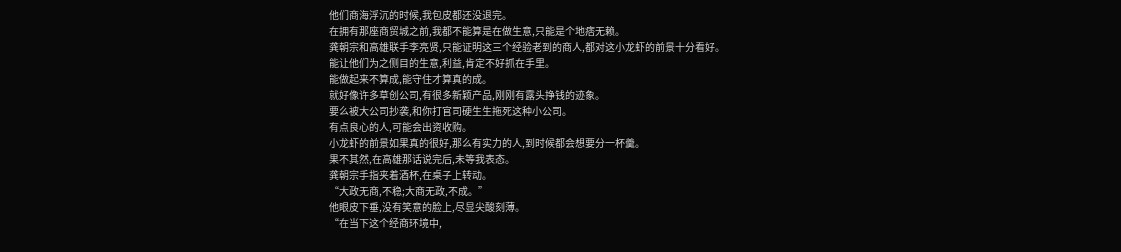他们商海浮沉的时候,我包皮都还没退完。
在拥有那座商贸城之前,我都不能算是在做生意,只能是个地痞无赖。
龚朝宗和高雄联手李亮贤,只能证明这三个经验老到的商人,都对这小龙虾的前景十分看好。
能让他们为之侧目的生意,利益,肯定不好抓在手里。
能做起来不算成,能守住才算真的成。
就好像许多草创公司,有很多新颖产品,刚刚有露头挣钱的迹象。
要么被大公司抄袭,和你打官司硬生生拖死这种小公司。
有点良心的人,可能会出资收购。
小龙虾的前景如果真的很好,那么有实力的人,到时候都会想要分一杯羹。
果不其然,在高雄那话说完后,未等我表态。
龚朝宗手指夹着酒杯,在桌子上转动。
“大政无商,不稳;大商无政,不成。”
他眼皮下垂,没有笑意的脸上,尽显尖酸刻薄。
“在当下这个经商环境中,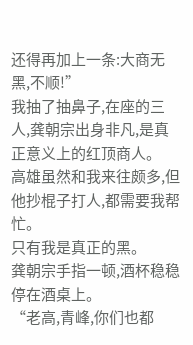还得再加上一条:大商无黑,不顺!”
我抽了抽鼻子,在座的三人,龚朝宗出身非凡,是真正意义上的红顶商人。
高雄虽然和我来往颇多,但他抄棍子打人,都需要我帮忙。
只有我是真正的黑。
龚朝宗手指一顿,酒杯稳稳停在酒桌上。
“老高,青峰,你们也都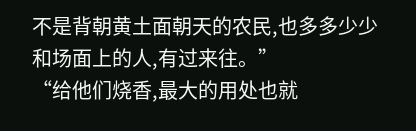不是背朝黄土面朝天的农民,也多多少少和场面上的人,有过来往。”
“给他们烧香,最大的用处也就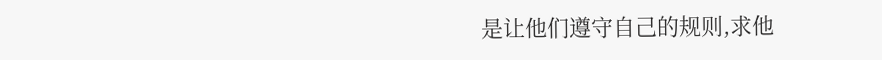是让他们遵守自己的规则,求他